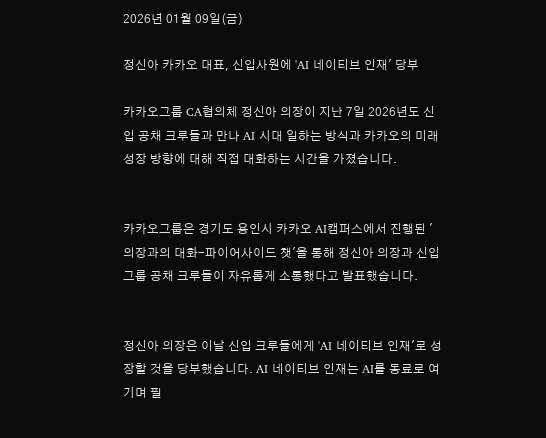2026년 01월 09일(금)

정신아 카카오 대표, 신입사원에 'AI 네이티브 인재' 당부

카카오그룹 CA협의체 정신아 의장이 지난 7일 2026년도 신입 공채 크루들과 만나 AI 시대 일하는 방식과 카카오의 미래 성장 방향에 대해 직접 대화하는 시간을 가졌습니다.


카카오그룹은 경기도 용인시 카카오 AI캠퍼스에서 진행된 '의장과의 대화-파이어사이드 챗'을 통해 정신아 의장과 신입 그룹 공채 크루들이 자유롭게 소통했다고 발표했습니다.


정신아 의장은 이날 신입 크루들에게 'AI 네이티브 인재'로 성장할 것을 당부했습니다. AI 네이티브 인재는 AI를 동료로 여기며 필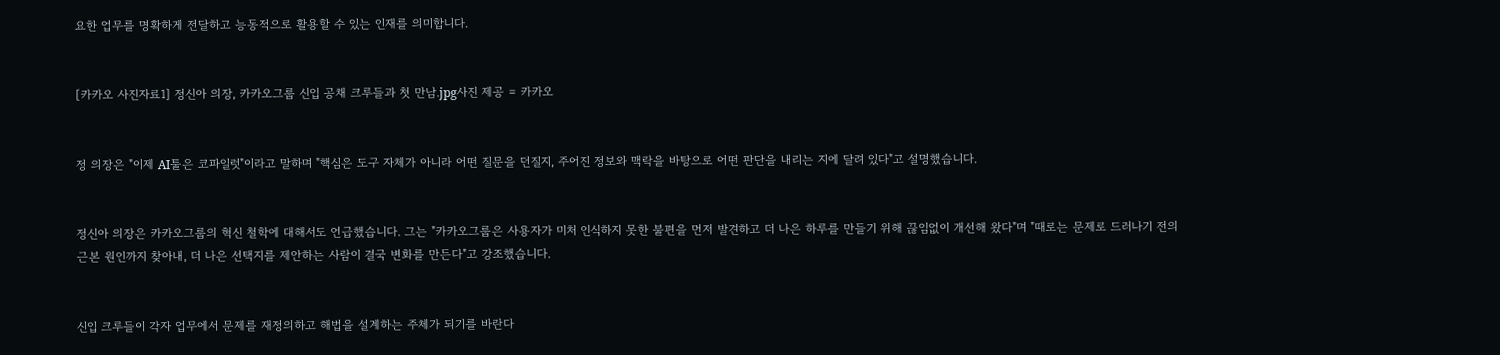요한 업무를 명확하게 전달하고 능동적으로 활용할 수 있는 인재를 의미합니다.


[카카오 사진자료1] 정신아 의장, 카카오그룹 신입 공채 크루들과 첫 만남.jpg사진 제공 = 카카오


정 의장은 "이제 AI툴은 코파일럿"이라고 말하며 "핵심은 도구 자체가 아니라 어떤 질문을 던질지, 주어진 정보와 맥락을 바탕으로 어떤 판단을 내리는 지에 달려 있다"고 설명했습니다.


정신아 의장은 카카오그룹의 혁신 철학에 대해서도 언급했습니다. 그는 "카카오그룹은 사용자가 미처 인식하지 못한 불편을 먼저 발견하고 더 나은 하루를 만들기 위해 끊임없이 개선해 왔다"며 "때로는 문제로 드러나기 전의 근본 원인까지 찾아내, 더 나은 선택지를 제안하는 사람이 결국 변화를 만든다"고 강조했습니다.


신입 크루들이 각자 업무에서 문제를 재정의하고 해법을 설계하는 주체가 되기를 바란다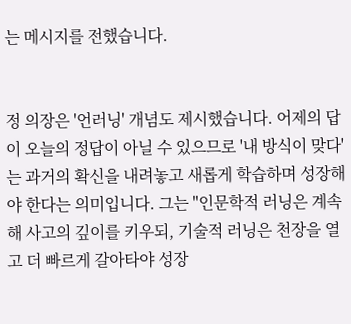는 메시지를 전했습니다.


정 의장은 '언러닝' 개념도 제시했습니다. 어제의 답이 오늘의 정답이 아닐 수 있으므로 '내 방식이 맞다'는 과거의 확신을 내려놓고 새롭게 학습하며 성장해야 한다는 의미입니다. 그는 "인문학적 러닝은 계속해 사고의 깊이를 키우되, 기술적 러닝은 천장을 열고 더 빠르게 갈아타야 성장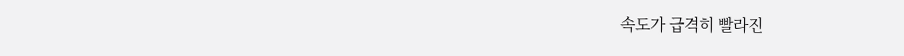속도가 급격히 빨라진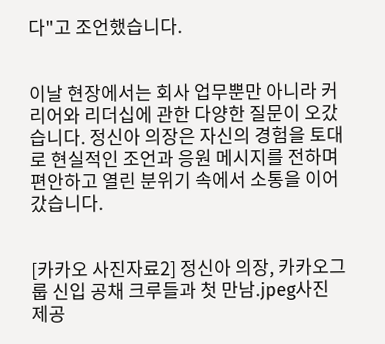다"고 조언했습니다.


이날 현장에서는 회사 업무뿐만 아니라 커리어와 리더십에 관한 다양한 질문이 오갔습니다. 정신아 의장은 자신의 경험을 토대로 현실적인 조언과 응원 메시지를 전하며 편안하고 열린 분위기 속에서 소통을 이어갔습니다.


[카카오 사진자료2] 정신아 의장, 카카오그룹 신입 공채 크루들과 첫 만남.jpeg사진 제공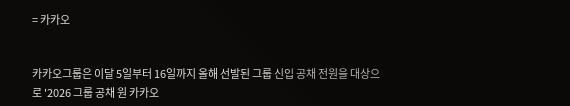= 카카오


카카오그룹은 이달 5일부터 16일까지 올해 선발된 그룹 신입 공채 전원을 대상으로 '2026 그룹 공채 원 카카오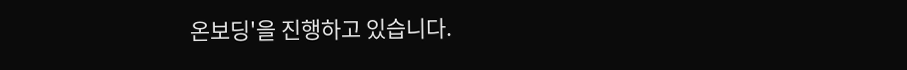온보딩'을 진행하고 있습니다.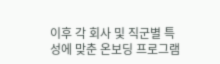이후 각 회사 및 직군별 특성에 맞춘 온보딩 프로그램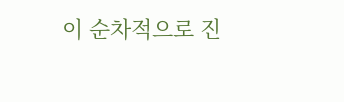이 순차적으로 진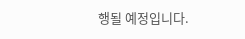행될 예정입니다.